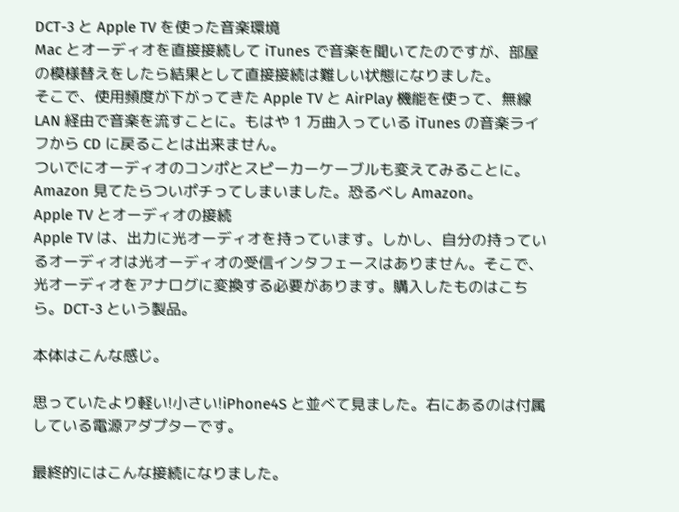DCT-3 と Apple TV を使った音楽環境
Mac とオーディオを直接接続して iTunes で音楽を聞いてたのですが、部屋の模様替えをしたら結果として直接接続は難しい状態になりました。
そこで、使用頻度が下がってきた Apple TV と AirPlay 機能を使って、無線 LAN 経由で音楽を流すことに。もはや 1 万曲入っている iTunes の音楽ライフから CD に戻ることは出来ません。
ついでにオーディオのコンポとスピーカーケーブルも変えてみることに。Amazon 見てたらついポチってしまいました。恐るべし Amazon。
Apple TV とオーディオの接続
Apple TV は、出力に光オーディオを持っています。しかし、自分の持っているオーディオは光オーディオの受信インタフェースはありません。そこで、光オーディオをアナログに変換する必要があります。購入したものはこちら。DCT-3 という製品。

本体はこんな感じ。

思っていたより軽い!小さい!iPhone4S と並べて見ました。右にあるのは付属している電源アダプターです。

最終的にはこんな接続になりました。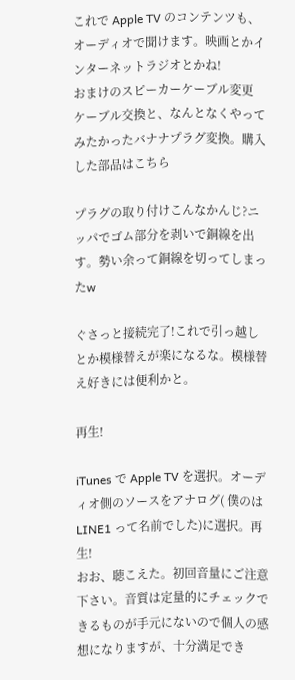これで Apple TV のコンテンツも、オーディオで聞けます。映画とかインターネットラジオとかね!
おまけのスピーカーケーブル変更
ケーブル交換と、なんとなくやってみたかったバナナプラグ変換。購入した部品はこちら

プラグの取り付けこんなかんじ?ニッパでゴム部分を剥いで銅線を出す。勢い余って銅線を切ってしまったw

ぐさっと接続完了!これで引っ越しとか模様替えが楽になるな。模様替え好きには便利かと。

再生!

iTunes で Apple TV を選択。オーディオ側のソースをアナログ( 僕のは LINE1 って名前でした)に選択。再生!
おお、聴こえた。初回音量にご注意下さい。音質は定量的にチェックできるものが手元にないので個人の感想になりますが、十分満足でき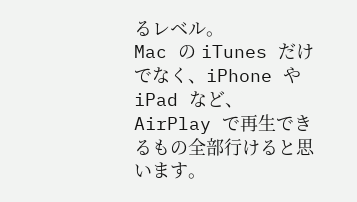るレベル。
Mac の iTunes だけでなく、iPhone や iPad など、AirPlay で再生できるもの全部行けると思います。